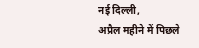नई दिल्ली,
अप्रैल महीने में पिछले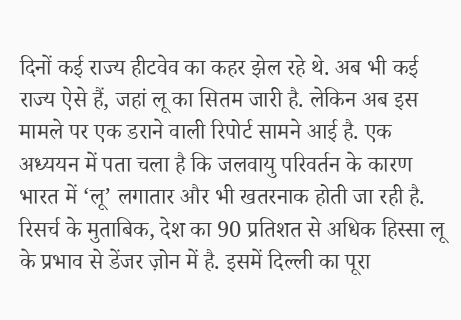दिनों कई राज्य हीटवेव का कहर झेल रहे थे. अब भी कई राज्य ऐसे हैं, जहां लू का सितम जारी है. लेकिन अब इस मामले पर एक डराने वाली रिपोर्ट सामने आई है. एक अध्ययन में पता चला है कि जलवायु परिवर्तन के कारण भारत में ‘लू’ लगातार और भी खतरनाक होती जा रही है. रिसर्च के मुताबिक, देश का 90 प्रतिशत से अधिक हिस्सा लू के प्रभाव से डेंजर ज़ोन में है. इसमें दिल्ली का पूरा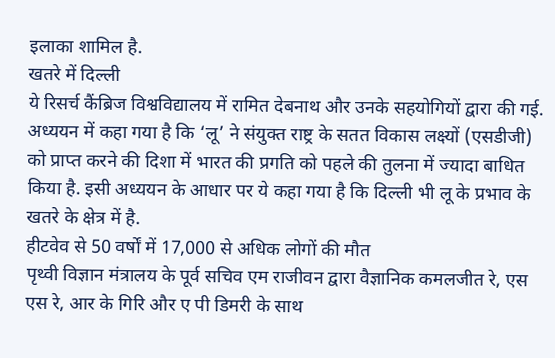इलाका शामिल है.
खतरे में दिल्ली
ये रिसर्च कैंब्रिज विश्वविद्यालय में रामित देबनाथ और उनके सहयोगियों द्वारा की गई. अध्ययन में कहा गया है कि ‘लू’ ने संयुक्त राष्ट्र के सतत विकास लक्ष्यों (एसडीजी) को प्राप्त करने की दिशा में भारत की प्रगति को पहले की तुलना में ज्यादा बाधित किया है. इसी अध्ययन के आधार पर ये कहा गया है कि दिल्ली भी लू के प्रभाव के खतरे के क्षेत्र में है.
हीटवेव से 50 वर्षों में 17,000 से अधिक लोगों की मौत
पृथ्वी विज्ञान मंत्रालय के पूर्व सचिव एम राजीवन द्वारा वैज्ञानिक कमलजीत रे, एस एस रे, आर के गिरि और ए पी डिमरी के साथ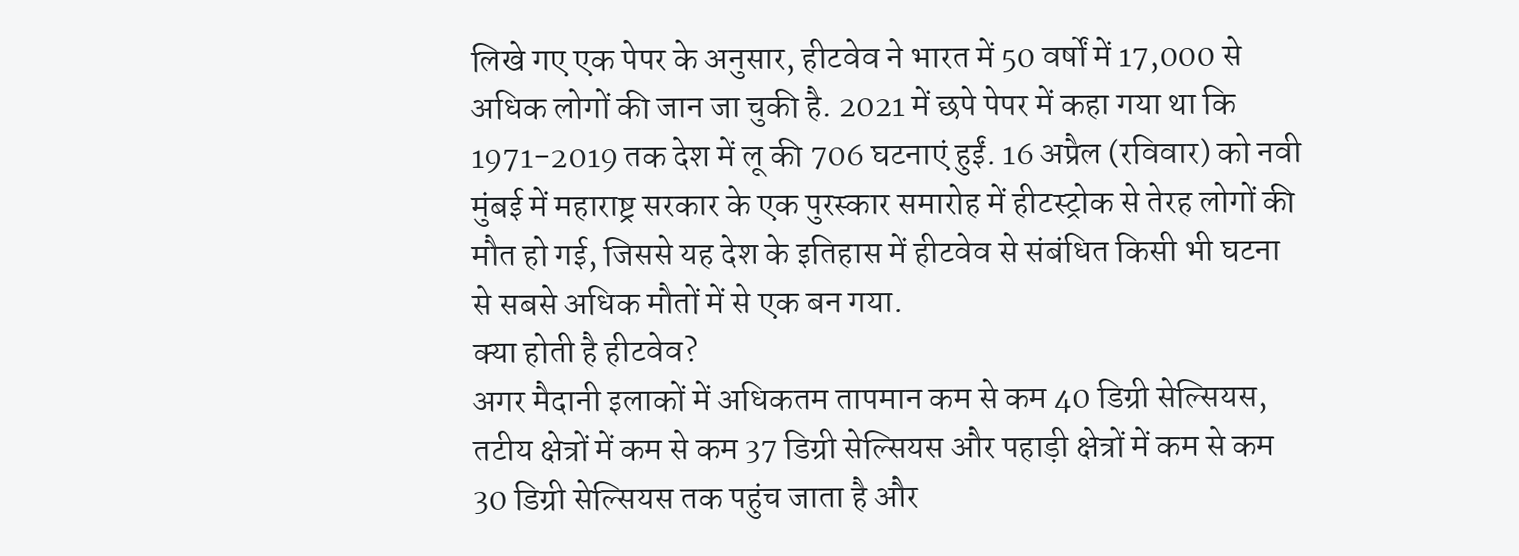लिखे गए एक पेपर के अनुसार, हीटवेव ने भारत में 50 वर्षों में 17,000 से अधिक लोगों की जान जा चुकी है. 2021 में छपे पेपर में कहा गया था कि 1971-2019 तक देश में लू की 706 घटनाएं हुईं. 16 अप्रैल (रविवार) को नवी मुंबई में महाराष्ट्र सरकार के एक पुरस्कार समारोह में हीटस्ट्रोक से तेरह लोगों की मौत हो गई, जिससे यह देश के इतिहास में हीटवेव से संबंधित किसी भी घटना से सबसे अधिक मौतों में से एक बन गया.
क्या होती है हीटवेव?
अगर मैदानी इलाकों में अधिकतम तापमान कम से कम 40 डिग्री सेल्सियस, तटीय क्षेत्रों में कम से कम 37 डिग्री सेल्सियस और पहाड़ी क्षेत्रों में कम से कम 30 डिग्री सेल्सियस तक पहुंच जाता है और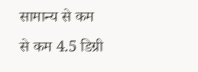सामान्य से कम से कम 4.5 डिग्री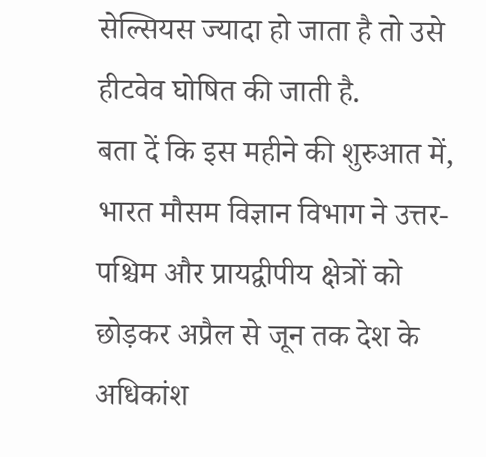सेल्सियस ज्यादा हो जाता है तो उसे हीटवेव घोषित की जाती है.
बता दें कि इस महीने की शुरुआत में, भारत मौसम विज्ञान विभाग ने उत्तर-पश्चिम और प्रायद्वीपीय क्षेत्रों को छोड़कर अप्रैल से जून तक देश के अधिकांश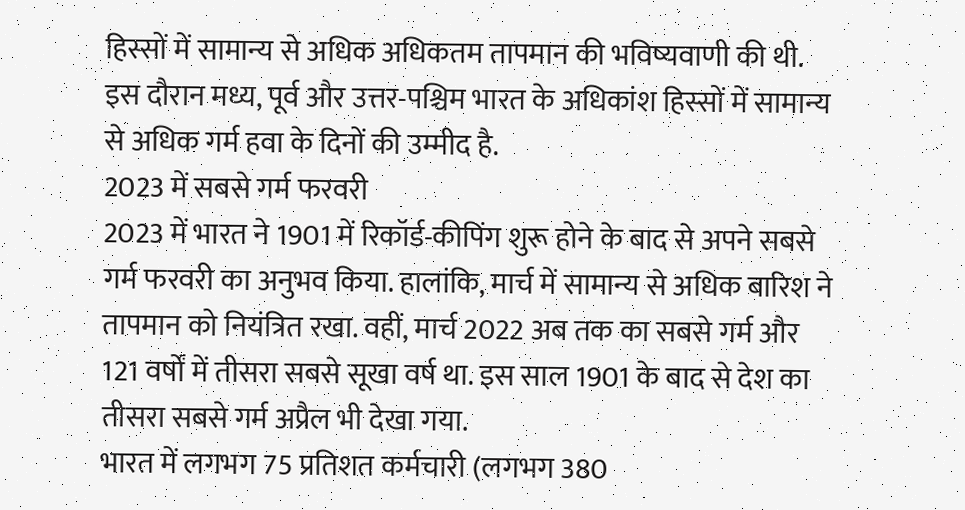हिस्सों में सामान्य से अधिक अधिकतम तापमान की भविष्यवाणी की थी. इस दौरान मध्य, पूर्व और उत्तर-पश्चिम भारत के अधिकांश हिस्सों में सामान्य से अधिक गर्म हवा के दिनों की उम्मीद है.
2023 में सबसे गर्म फरवरी
2023 में भारत ने 1901 में रिकॉर्ड-कीपिंग शुरू होने के बाद से अपने सबसे गर्म फरवरी का अनुभव किया. हालांकि, मार्च में सामान्य से अधिक बारिश ने तापमान को नियंत्रित रखा. वहीं, मार्च 2022 अब तक का सबसे गर्म और 121 वर्षों में तीसरा सबसे सूखा वर्ष था. इस साल 1901 के बाद से देश का तीसरा सबसे गर्म अप्रैल भी देखा गया.
भारत में लगभग 75 प्रतिशत कर्मचारी (लगभग 380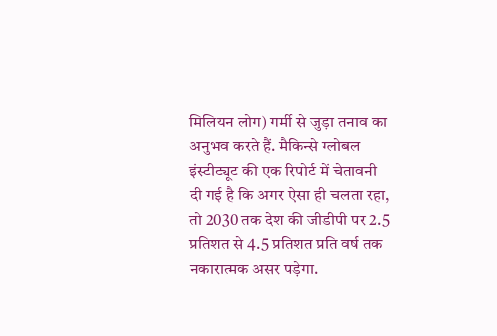मिलियन लोग) गर्मी से जुड़ा तनाव का अनुभव करते हैं. मैकिन्से ग्लोबल इंस्टीट्यूट की एक रिपोर्ट में चेतावनी दी गई है कि अगर ऐसा ही चलता रहा, तो 2030 तक देश की जीडीपी पर 2.5 प्रतिशत से 4.5 प्रतिशत प्रति वर्ष तक नकारात्मक असर पड़ेगा.